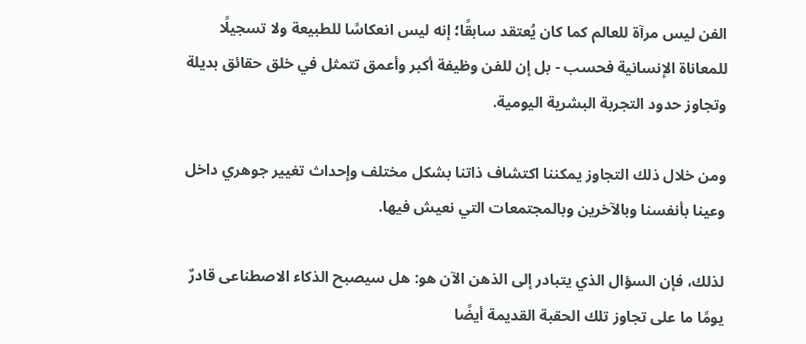الفن ليس مرآة للعالم كما كان يُعتقد سابقًا؛ إنه ليس انعكاسًا للطبيعة ولا تسجيلًا للمعاناة الإنسانية فحسب - بل إن للفن وظيفة أكبر وأعمق تتمثل في خلق حقائق بديلة وتجاوز حدود التجربة البشرية اليومية.

ومن خلال ذلك التجاوز يمكننا اكتشاف ذاتنا بشكل مختلف وإحداث تغيير جوهري داخل وعينا بأنفسنا وبالآخرين وبالمجتمعات التي نعيش فيها.

لذلك، فإن السؤال الذي يتبادر إلى الذهن الآن هو: هل سيصبح الذكاء الاصطناعى قادرٌ يومًا ما على تجاوز تلك الحقبة القديمة أيضًا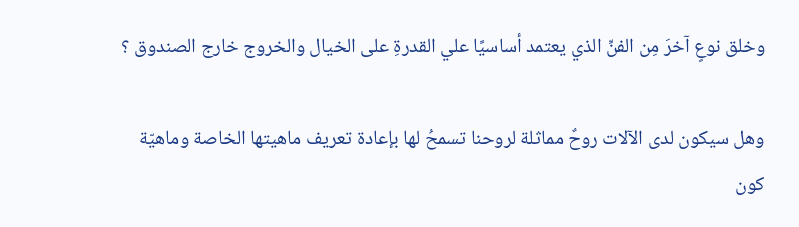وخلق نوعٍ آخرَ مِن الفنِّ الذي يعتمد أساسيًا علي القدرةِ على الخيال والخروج خارج الصندوق ؟

وهل سيكون لدى الآلات روحٌ مماثلة لروحنا تسمحُ لها بإعادة تعريف ماهيتها الخاصة وماهيّة كون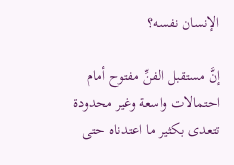الإنسان نفسه؟

إنَّ مستقبل الفنِّ مفتوح أمام احتمالات واسعة وغير محدودة تتعدى بكثير ما اعتدناه حتى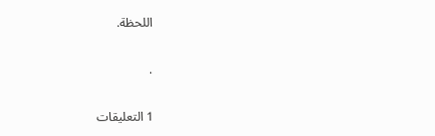اللحظة.

.

1 التعليقات